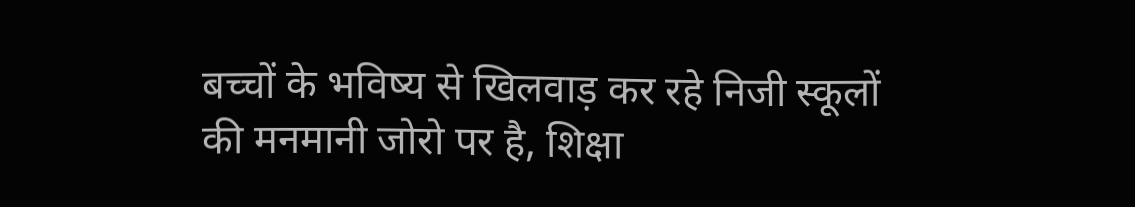बच्चों के भविष्य से खिलवाड़ कर रहे निजी स्कूलों की मनमानी जोरो पर है, शिक्षा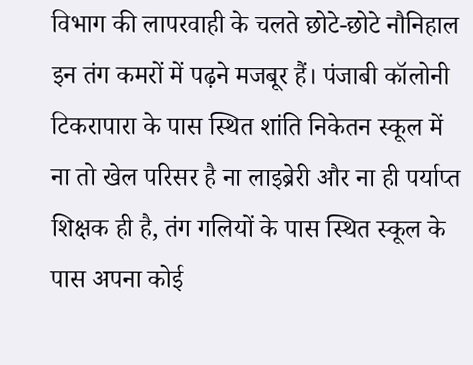विभाग की लापरवाही के चलते छोटे-छोटे नौनिहाल इन तंग कमरों में पढ़ने मजबूर हैं। पंजाबी कॉलोनी टिकरापारा के पास स्थित शांति निकेतन स्कूल में ना तो खेल परिसर है ना लाइब्रेरी और ना ही पर्याप्त शिक्षक ही है, तंग गलियों के पास स्थित स्कूल के पास अपना कोई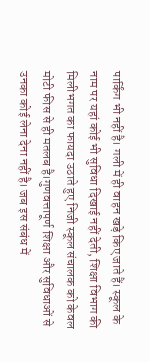पार्किंग भी नहीं है। गली में ही वाहन खड़े किए जाते हैं। स्कूल के नाम पर यहां कोई भी सुविधा दिखाई नहीं देती, शिक्षा विभाग की मिलीभगत का फायदा उठाते हुए निजी स्कूल संचालक को केवल मोटी फीस से ही मतलब है।गुणवत्तापूर्ण शिक्षा और सुविधाओं से उनका कोई लेना देना नहीं है। जब इस संबंध में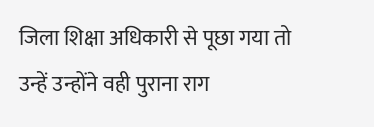जिला शिक्षा अधिकारी से पूछा गया तो उन्हें उन्होंने वही पुराना राग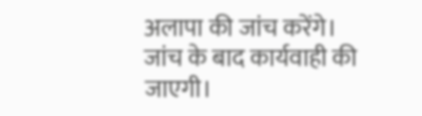अलापा की जांच करेंगे। जांच के बाद कार्यवाही की जाएगी।